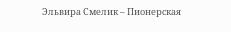Эльвира Смелик – Пионерская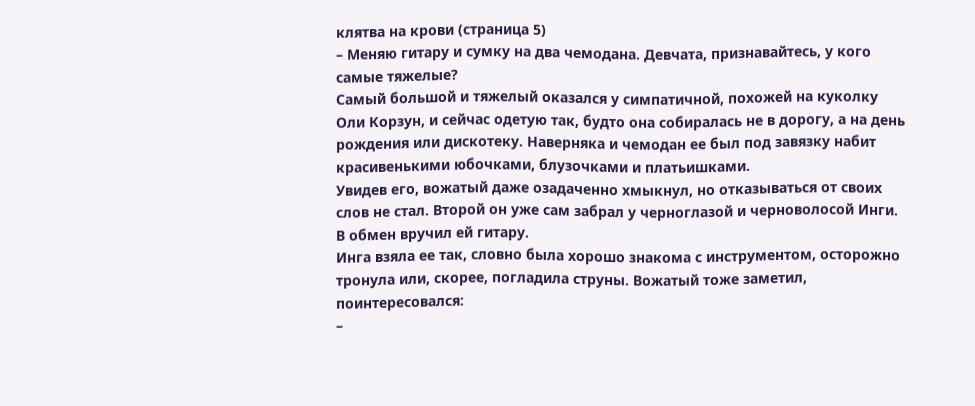клятва на крови (страница 5)
– Меняю гитару и сумку на два чемодана. Девчата, признавайтесь, у кого самые тяжелые?
Самый большой и тяжелый оказался у симпатичной, похожей на куколку Оли Корзун, и сейчас одетую так, будто она собиралась не в дорогу, а на день рождения или дискотеку. Наверняка и чемодан ее был под завязку набит красивенькими юбочками, блузочками и платьишками.
Увидев его, вожатый даже озадаченно хмыкнул, но отказываться от своих слов не стал. Второй он уже сам забрал у черноглазой и черноволосой Инги. В обмен вручил ей гитару.
Инга взяла ее так, словно была хорошо знакома с инструментом, осторожно тронула или, скорее, погладила струны. Вожатый тоже заметил, поинтересовался:
–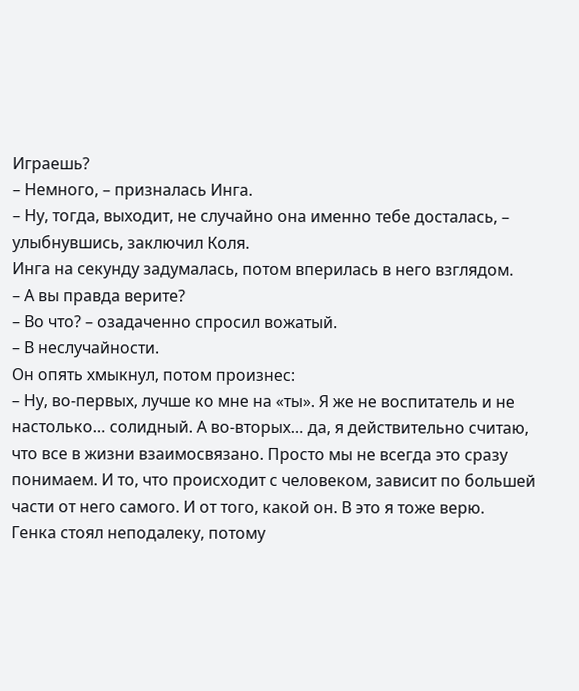Играешь?
– Немного, – призналась Инга.
– Ну, тогда, выходит, не случайно она именно тебе досталась, – улыбнувшись, заключил Коля.
Инга на секунду задумалась, потом вперилась в него взглядом.
– А вы правда верите?
– Во что? – озадаченно спросил вожатый.
– В неслучайности.
Он опять хмыкнул, потом произнес:
– Ну, во‑первых, лучше ко мне на «ты». Я же не воспитатель и не настолько… солидный. А во‑вторых… да, я действительно считаю, что все в жизни взаимосвязано. Просто мы не всегда это сразу понимаем. И то, что происходит с человеком, зависит по большей части от него самого. И от того, какой он. В это я тоже верю.
Генка стоял неподалеку, потому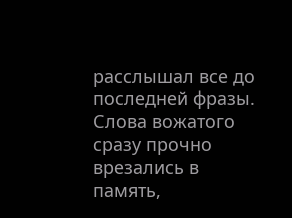расслышал все до последней фразы. Слова вожатого сразу прочно врезались в память,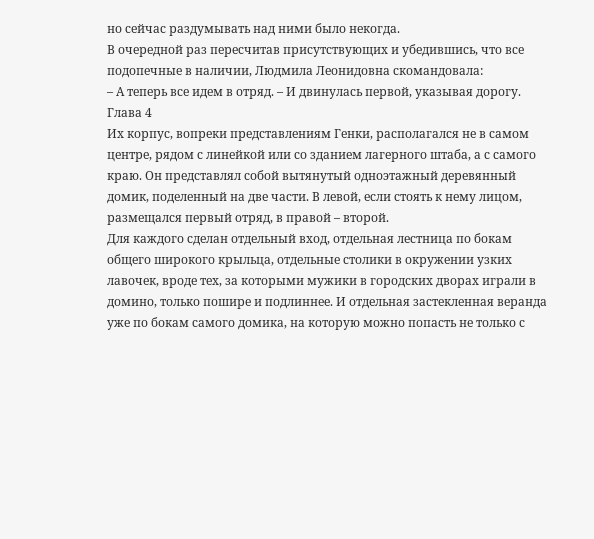но сейчас раздумывать над ними было некогда.
В очередной раз пересчитав присутствующих и убедившись, что все подопечные в наличии, Людмила Леонидовна скомандовала:
– А теперь все идем в отряд. – И двинулась первой, указывая дорогу.
Глава 4
Их корпус, вопреки представлениям Генки, располагался не в самом центре, рядом с линейкой или со зданием лагерного штаба, а с самого краю. Он представлял собой вытянутый одноэтажный деревянный домик, поделенный на две части. В левой, если стоять к нему лицом, размещался первый отряд, в правой – второй.
Для каждого сделан отдельный вход, отдельная лестница по бокам общего широкого крыльца, отдельные столики в окружении узких лавочек, вроде тех, за которыми мужики в городских дворах играли в домино, только пошире и подлиннее. И отдельная застекленная веранда уже по бокам самого домика, на которую можно попасть не только с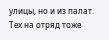улицы, но и из палат.
Тех на отряд тоже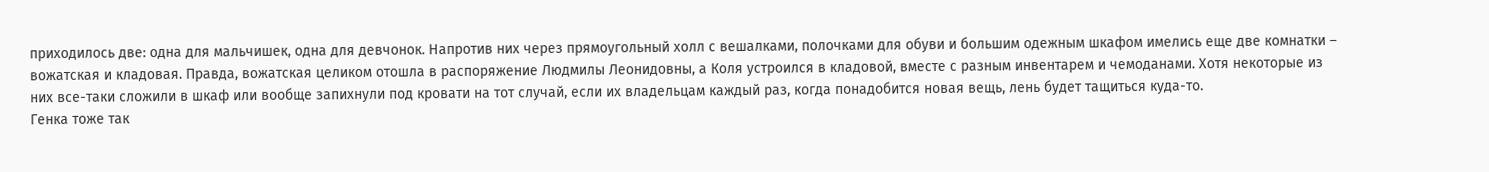приходилось две: одна для мальчишек, одна для девчонок. Напротив них через прямоугольный холл с вешалками, полочками для обуви и большим одежным шкафом имелись еще две комнатки – вожатская и кладовая. Правда, вожатская целиком отошла в распоряжение Людмилы Леонидовны, а Коля устроился в кладовой, вместе с разным инвентарем и чемоданами. Хотя некоторые из них все-таки сложили в шкаф или вообще запихнули под кровати на тот случай, если их владельцам каждый раз, когда понадобится новая вещь, лень будет тащиться куда-то.
Генка тоже так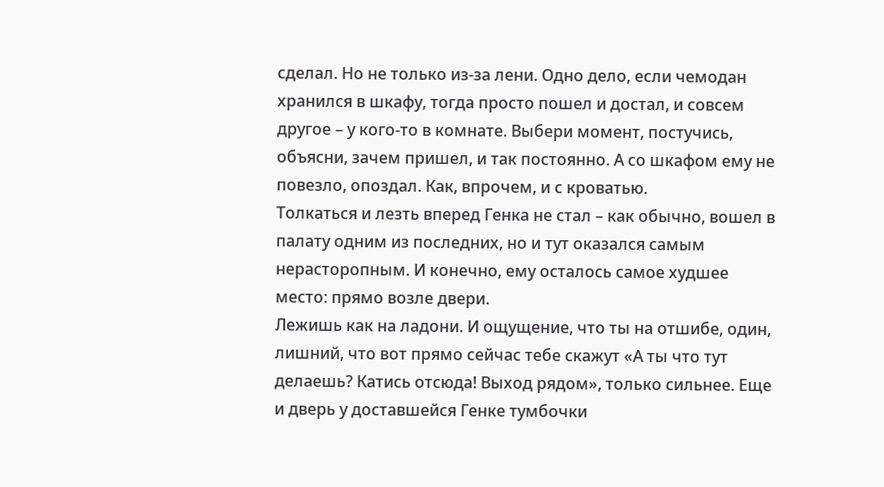сделал. Но не только из-за лени. Одно дело, если чемодан хранился в шкафу, тогда просто пошел и достал, и совсем другое – у кого-то в комнате. Выбери момент, постучись, объясни, зачем пришел, и так постоянно. А со шкафом ему не повезло, опоздал. Как, впрочем, и с кроватью.
Толкаться и лезть вперед Генка не стал – как обычно, вошел в палату одним из последних, но и тут оказался самым нерасторопным. И конечно, ему осталось самое худшее место: прямо возле двери.
Лежишь как на ладони. И ощущение, что ты на отшибе, один, лишний, что вот прямо сейчас тебе скажут «А ты что тут делаешь? Катись отсюда! Выход рядом», только сильнее. Еще и дверь у доставшейся Генке тумбочки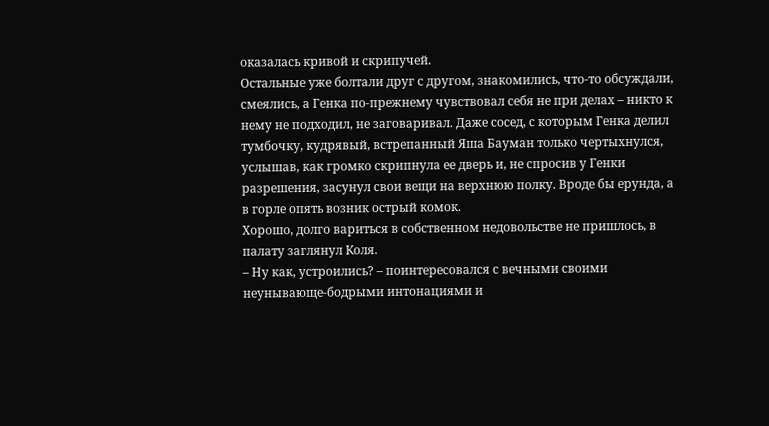оказалась кривой и скрипучей.
Остальные уже болтали друг с другом, знакомились, что-то обсуждали, смеялись, а Генка по-прежнему чувствовал себя не при делах – никто к нему не подходил, не заговаривал. Даже сосед, с которым Генка делил тумбочку, кудрявый, встрепанный Яша Бауман только чертыхнулся, услышав, как громко скрипнула ее дверь и, не спросив у Генки разрешения, засунул свои вещи на верхнюю полку. Вроде бы ерунда, а в горле опять возник острый комок.
Хорошо, долго вариться в собственном недовольстве не пришлось, в палату заглянул Коля.
– Ну как, устроились? – поинтересовался с вечными своими неунывающе-бодрыми интонациями и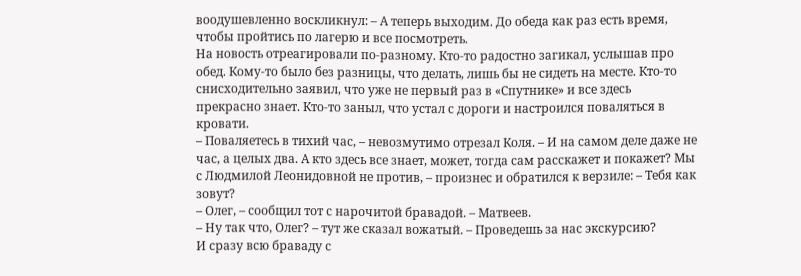воодушевленно воскликнул: – А теперь выходим. До обеда как раз есть время, чтобы пройтись по лагерю и все посмотреть.
На новость отреагировали по-разному. Кто-то радостно загикал, услышав про обед. Кому-то было без разницы, что делать, лишь бы не сидеть на месте. Кто-то снисходительно заявил, что уже не первый раз в «Спутнике» и все здесь прекрасно знает. Кто-то заныл, что устал с дороги и настроился поваляться в кровати.
– Поваляетесь в тихий час, – невозмутимо отрезал Коля. – И на самом деле даже не час, а целых два. А кто здесь все знает, может, тогда сам расскажет и покажет? Мы с Людмилой Леонидовной не против, – произнес и обратился к верзиле: – Тебя как зовут?
– Олег, – сообщил тот с нарочитой бравадой. – Матвеев.
– Ну так что, Олег? – тут же сказал вожатый. – Проведешь за нас экскурсию?
И сразу всю браваду с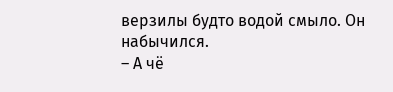верзилы будто водой смыло. Он набычился.
– А чё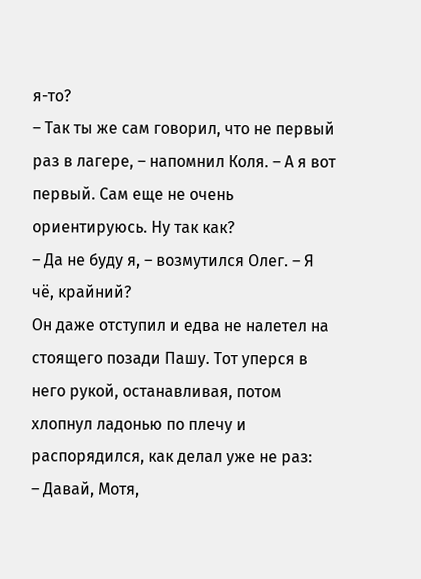я-то?
– Так ты же сам говорил, что не первый раз в лагере, – напомнил Коля. – А я вот первый. Сам еще не очень ориентируюсь. Ну так как?
– Да не буду я, – возмутился Олег. – Я чё, крайний?
Он даже отступил и едва не налетел на стоящего позади Пашу. Тот уперся в него рукой, останавливая, потом хлопнул ладонью по плечу и распорядился, как делал уже не раз:
– Давай, Мотя,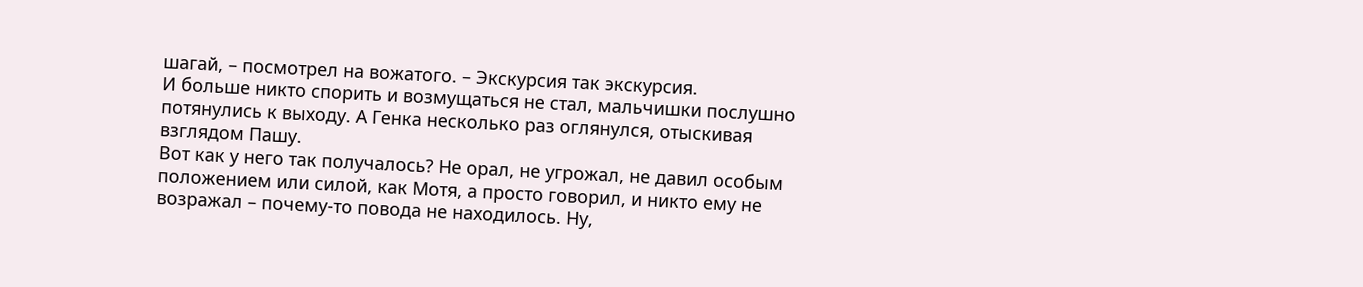шагай, – посмотрел на вожатого. – Экскурсия так экскурсия.
И больше никто спорить и возмущаться не стал, мальчишки послушно потянулись к выходу. А Генка несколько раз оглянулся, отыскивая взглядом Пашу.
Вот как у него так получалось? Не орал, не угрожал, не давил особым положением или силой, как Мотя, а просто говорил, и никто ему не возражал – почему-то повода не находилось. Ну,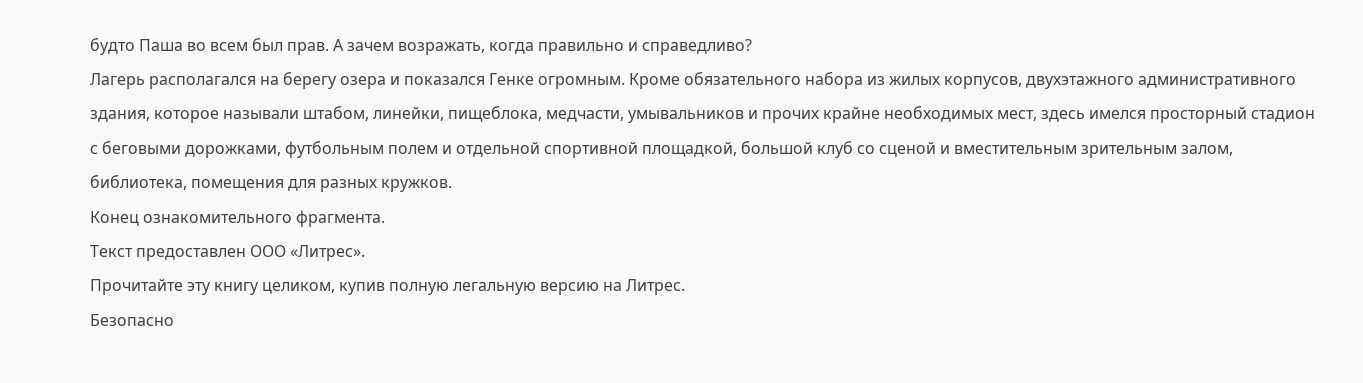будто Паша во всем был прав. А зачем возражать, когда правильно и справедливо?
Лагерь располагался на берегу озера и показался Генке огромным. Кроме обязательного набора из жилых корпусов, двухэтажного административного здания, которое называли штабом, линейки, пищеблока, медчасти, умывальников и прочих крайне необходимых мест, здесь имелся просторный стадион с беговыми дорожками, футбольным полем и отдельной спортивной площадкой, большой клуб со сценой и вместительным зрительным залом, библиотека, помещения для разных кружков.
Конец ознакомительного фрагмента.
Текст предоставлен ООО «Литрес».
Прочитайте эту книгу целиком, купив полную легальную версию на Литрес.
Безопасно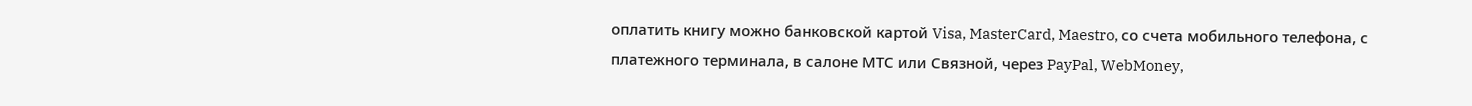оплатить книгу можно банковской картой Visa, MasterCard, Maestro, со счета мобильного телефона, с платежного терминала, в салоне МТС или Связной, через PayPal, WebMoney,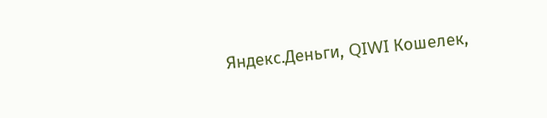Яндекс.Деньги, QIWI Кошелек,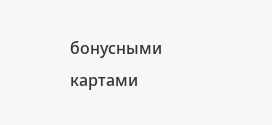бонусными картами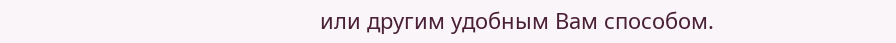или другим удобным Вам способом.